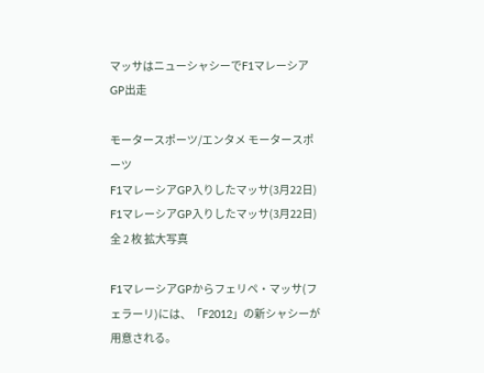マッサはニューシャシーでF1マレーシアGP出走

モータースポーツ/エンタメ モータースポーツ
F1マレーシアGP入りしたマッサ(3月22日)
F1マレーシアGP入りしたマッサ(3月22日) 全 2 枚 拡大写真

F1マレーシアGPからフェリペ・マッサ(フェラーリ)には、「F2012」の新シャシーが用意される。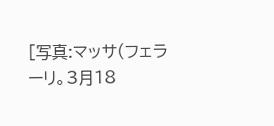[写真:マッサ(フェラーリ。3月18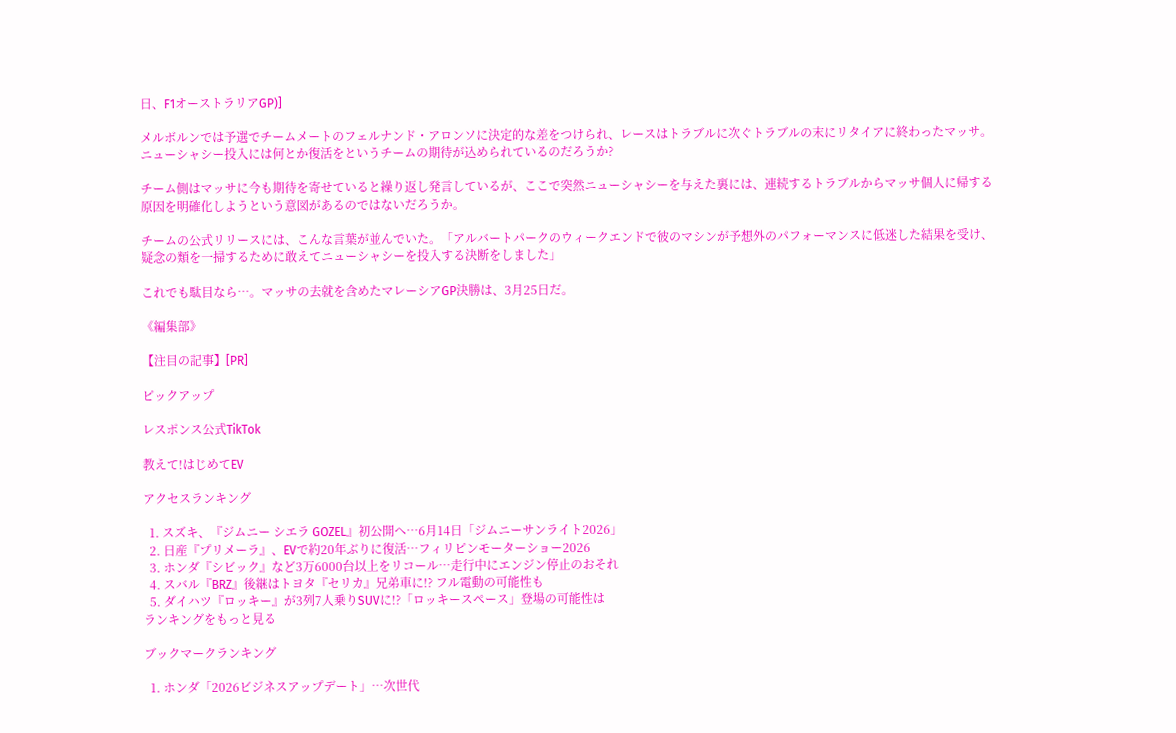日、F1オーストラリアGP)]

メルボルンでは予選でチームメートのフェルナンド・アロンソに決定的な差をつけられ、レースはトラブルに次ぐトラブルの末にリタイアに終わったマッサ。ニューシャシー投入には何とか復活をというチームの期待が込められているのだろうか?

チーム側はマッサに今も期待を寄せていると繰り返し発言しているが、ここで突然ニューシャシーを与えた裏には、連続するトラブルからマッサ個人に帰する原因を明確化しようという意図があるのではないだろうか。

チームの公式リリースには、こんな言葉が並んでいた。「アルバートパークのウィークエンドで彼のマシンが予想外のパフォーマンスに低迷した結果を受け、疑念の類を一掃するために敢えてニューシャシーを投入する決断をしました」

これでも駄目なら…。マッサの去就を含めたマレーシアGP決勝は、3月25日だ。

《編集部》

【注目の記事】[PR]

ピックアップ

レスポンス公式TikTok

教えて!はじめてEV

アクセスランキング

  1. スズキ、『ジムニー シエラ GOZEL』初公開へ…6月14日「ジムニーサンライト2026」
  2. 日産『プリメーラ』、EVで約20年ぶりに復活…フィリピンモーターショー2026
  3. ホンダ『シビック』など3万6000台以上をリコール…走行中にエンジン停止のおそれ
  4. スバル『BRZ』後継はトヨタ『セリカ』兄弟車に!? フル電動の可能性も
  5. ダイハツ『ロッキー』が3列7人乗りSUVに!?「ロッキースペース」登場の可能性は
ランキングをもっと見る

ブックマークランキング

  1. ホンダ「2026ビジネスアップデート」…次世代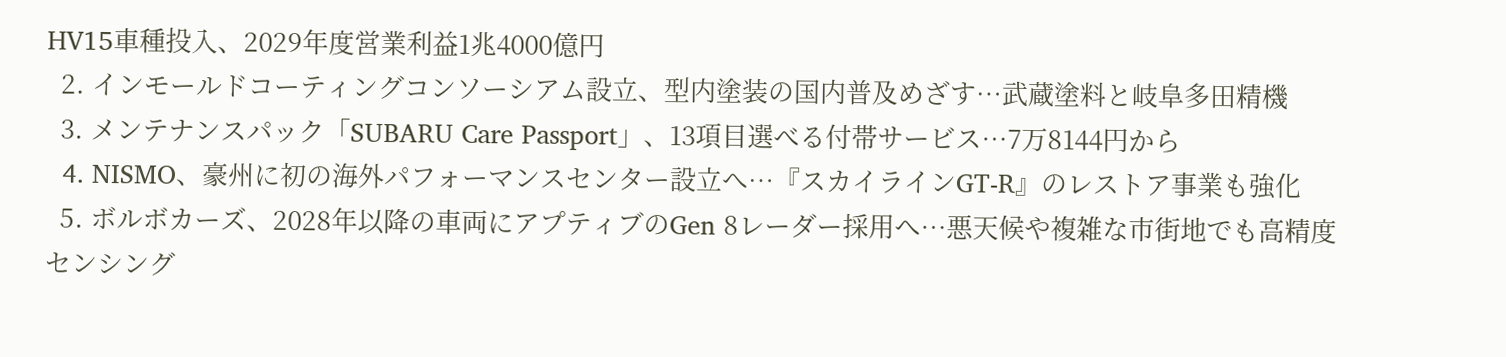HV15車種投入、2029年度営業利益1兆4000億円
  2. インモールドコーティングコンソーシアム設立、型内塗装の国内普及めざす…武蔵塗料と岐阜多田精機
  3. メンテナンスパック「SUBARU Care Passport」、13項目選べる付帯サービス…7万8144円から
  4. NISMO、豪州に初の海外パフォーマンスセンター設立へ…『スカイラインGT-R』のレストア事業も強化
  5. ボルボカーズ、2028年以降の車両にアプティブのGen 8レーダー採用へ…悪天候や複雑な市街地でも高精度センシング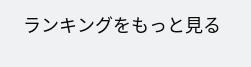ランキングをもっと見る